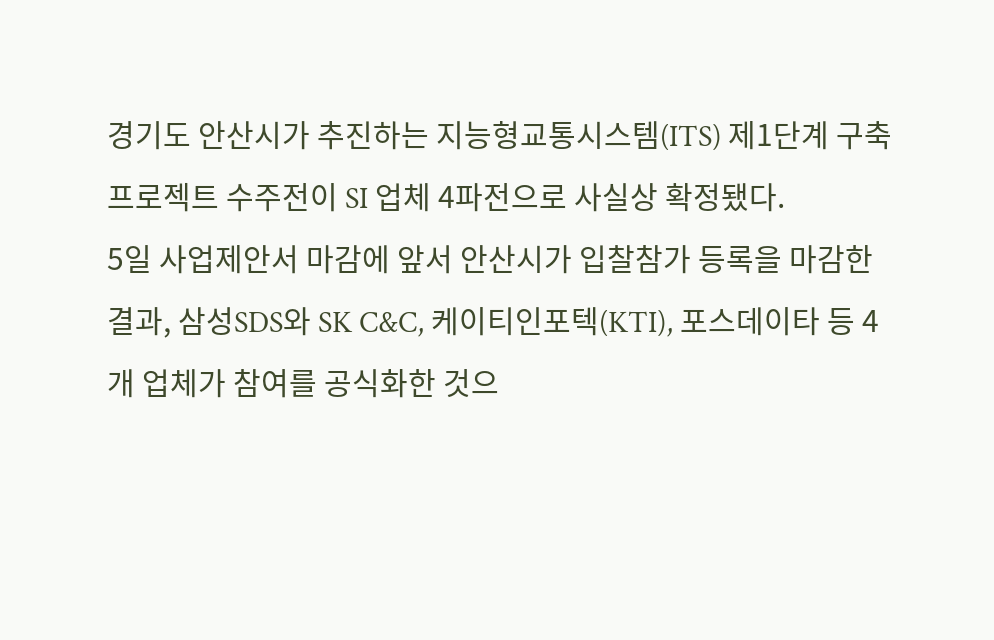경기도 안산시가 추진하는 지능형교통시스템(ITS) 제1단계 구축 프로젝트 수주전이 SI 업체 4파전으로 사실상 확정됐다.
5일 사업제안서 마감에 앞서 안산시가 입찰참가 등록을 마감한 결과, 삼성SDS와 SK C&C, 케이티인포텍(KTI), 포스데이타 등 4개 업체가 참여를 공식화한 것으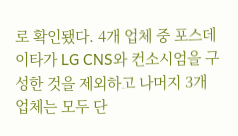로 확인됐다. 4개 업체 중 포스데이타가 LG CNS와 컨소시엄을 구성한 것을 제외하고 나머지 3개 업체는 모두 단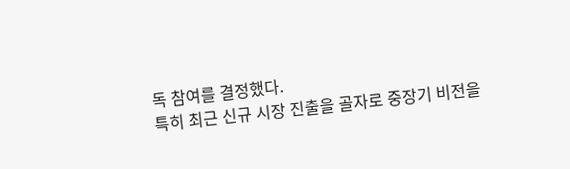독 참여를 결정했다.
특히 최근 신규 시장 진출을 골자로 중장기 비전을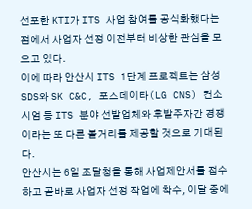선포한 KTI가 ITS 사업 참여를 공식화했다는 점에서 사업자 선정 이전부터 비상한 관심을 모으고 있다.
이에 따라 안산시 ITS 1단계 프로젝트는 삼성SDS와 SK C&C, 포스데이타(LG CNS) 컨소시엄 등 ITS 분야 선발업체와 후발주자간 경쟁이라는 또 다른 볼거리를 제공할 것으로 기대된다.
안산시는 6일 조달청을 통해 사업제안서를 접수하고 곧바로 사업자 선정 작업에 착수, 이달 중에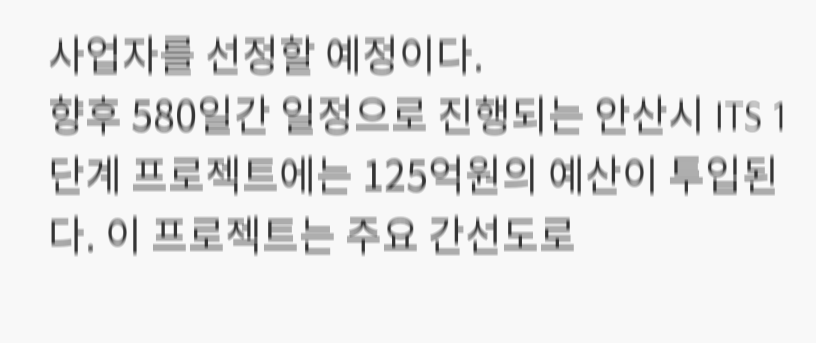사업자를 선정할 예정이다.
향후 580일간 일정으로 진행되는 안산시 ITS 1단계 프로젝트에는 125억원의 예산이 투입된다. 이 프로젝트는 주요 간선도로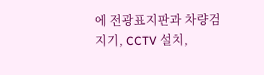에 전광표지판과 차량검지기, CCTV 설치,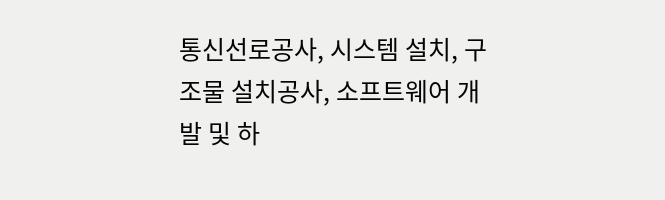통신선로공사, 시스템 설치, 구조물 설치공사, 소프트웨어 개발 및 하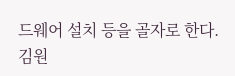드웨어 설치 등을 골자로 한다.
김원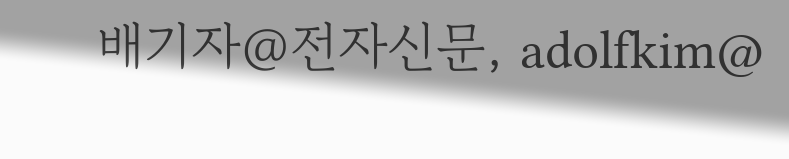배기자@전자신문, adolfkim@